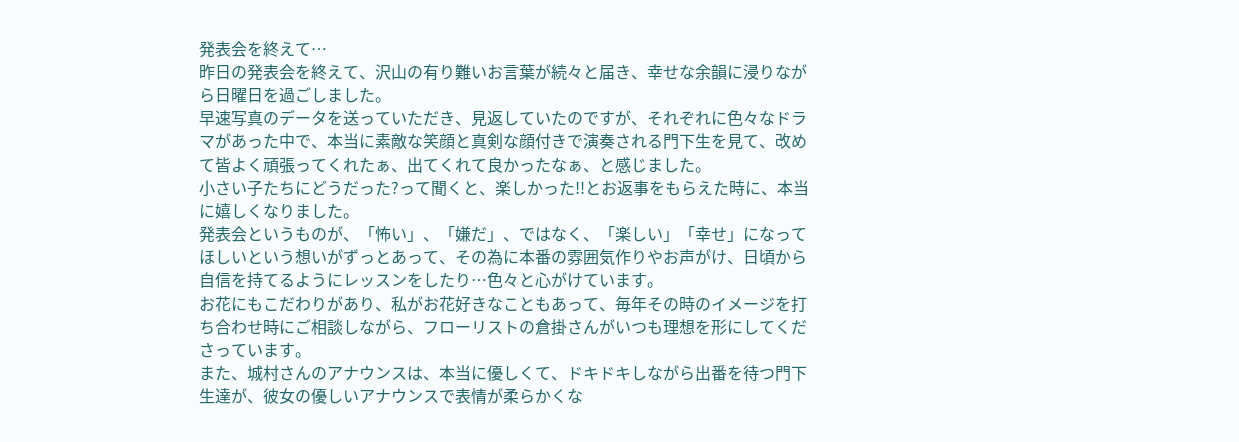発表会を終えて…
昨日の発表会を終えて、沢山の有り難いお言葉が続々と届き、幸せな余韻に浸りながら日曜日を過ごしました。
早速写真のデータを送っていただき、見返していたのですが、それぞれに色々なドラマがあった中で、本当に素敵な笑顔と真剣な顔付きで演奏される門下生を見て、改めて皆よく頑張ってくれたぁ、出てくれて良かったなぁ、と感じました。
小さい子たちにどうだった?って聞くと、楽しかった!!とお返事をもらえた時に、本当に嬉しくなりました。
発表会というものが、「怖い」、「嫌だ」、ではなく、「楽しい」「幸せ」になってほしいという想いがずっとあって、その為に本番の雰囲気作りやお声がけ、日頃から自信を持てるようにレッスンをしたり…色々と心がけています。
お花にもこだわりがあり、私がお花好きなこともあって、毎年その時のイメージを打ち合わせ時にご相談しながら、フローリストの倉掛さんがいつも理想を形にしてくださっています。
また、城村さんのアナウンスは、本当に優しくて、ドキドキしながら出番を待つ門下生達が、彼女の優しいアナウンスで表情が柔らかくな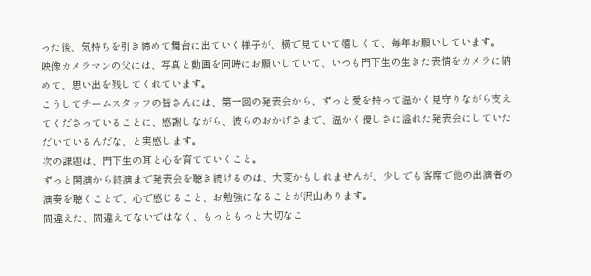った後、気持ちを引き締めて舞台に出ていく様子が、横で見ていて嬉しくて、毎年お願いしています。
映像カメラマンの父には、写真と動画を同時にお願いしていて、いつも門下生の生きた表情をカメラに納めて、思い出を残してくれています。
こうしてチームスタッフの皆さんには、第一回の発表会から、ずっと愛を持って温かく見守りながら支えてくださっていることに、感謝しながら、彼らのおかげさまで、温かく優しさに溢れた発表会にしていただいているんだな、と実感します。
次の課題は、門下生の耳と心を育てていくこと。
ずっと開演から終演まで発表会を聴き続けるのは、大変かもしれませんが、少しでも客席で他の出演者の演奏を聴くことで、心で感じること、お勉強になることが沢山あります。
間違えた、間違えてないではなく、もっともっと大切なこ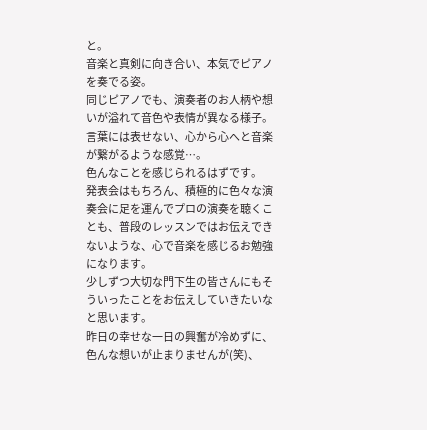と。
音楽と真剣に向き合い、本気でピアノを奏でる姿。
同じピアノでも、演奏者のお人柄や想いが溢れて音色や表情が異なる様子。
言葉には表せない、心から心へと音楽が繋がるような感覚…。
色んなことを感じられるはずです。
発表会はもちろん、積極的に色々な演奏会に足を運んでプロの演奏を聴くことも、普段のレッスンではお伝えできないような、心で音楽を感じるお勉強になります。
少しずつ大切な門下生の皆さんにもそういったことをお伝えしていきたいなと思います。
昨日の幸せな一日の興奮が冷めずに、色んな想いが止まりませんが(笑)、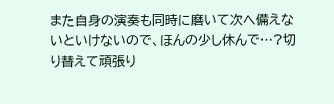また自身の演奏も同時に磨いて次へ備えないといけないので、ほんの少し休んで…?切り替えて頑張り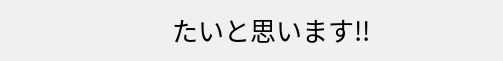たいと思います!!